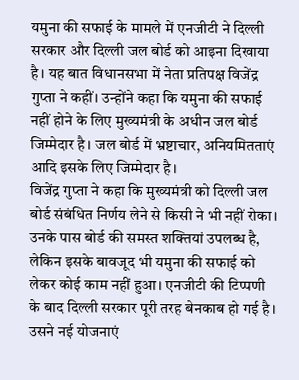यमुना की सफाई के मामले में एनजीटी ने दिल्ली सरकार और दिल्ली जल बोर्ड को आइना दिखाया है। यह बात विधानसभा में नेता प्रतिपक्ष विजेंद्र गुप्ता ने कहीं। उन्होंने कहा कि यमुना की सफाई नहीं होने के लिए मुख्यमंत्री के अधीन जल बोर्ड जिम्मेदार है। जल बोर्ड में भ्रष्टाचार, अनियमितताएं आदि इसके लिए जिम्मेदार है।
विजेंद्र गुप्ता ने कहा कि मुख्यमंत्री को दिल्ली जल बोर्ड संबंधित निर्णय लेने से किसी ने भी नहीं रोका। उनके पास बोर्ड की समस्त शक्तियां उपलब्ध है, लेकिन इसके बावजूद भी यमुना की सफाई को लेकर कोई काम नहीं हुआ। एनजीटी की टिप्पणी के बाद दिल्ली सरकार पूरी तरह बेनकाब हो गई है।
उसने नई योजनाएं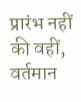प्रारंभ नहीं की वहीं, वर्तमान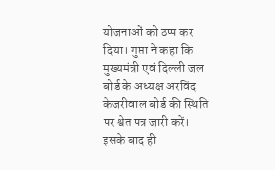योजनाओं को ठप्प कर दिया। गुप्ता ने कहा कि मुख्यमंत्री एवं दिल्ली जल बोर्ड के अध्यक्ष अरविंद केजरीवाल बोर्ड की स्थिति पर श्वेत पत्र जारी करें। इसके बाद ही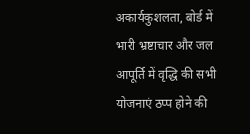अकार्यकुशलता, बोर्ड में भारी भ्रष्टाचार और जल आपूर्ति में वृद्धि की सभी योजनाएं ठप्प होने की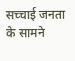सच्चाई जनता के सामने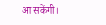आ सकेंगी।